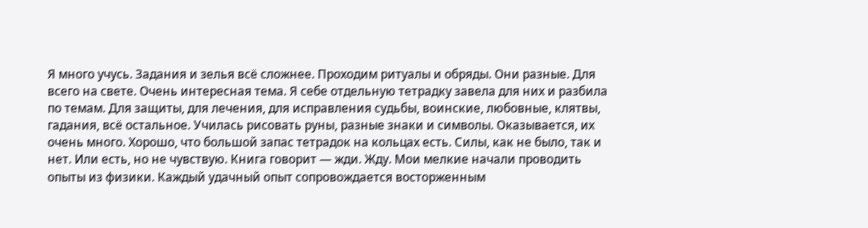Я много учусь. Задания и зелья всё сложнее. Проходим ритуалы и обряды. Они разные. Для всего на свете. Очень интересная тема. Я себе отдельную тетрадку завела для них и разбила по темам. Для защиты, для лечения, для исправления судьбы, воинские, любовные, клятвы, гадания, всё остальное. Училась рисовать руны, разные знаки и символы. Оказывается, их очень много. Хорошо, что большой запас тетрадок на кольцах есть. Силы, как не было, так и нет. Или есть, но не чувствую. Книга говорит — жди. Жду. Мои мелкие начали проводить опыты из физики. Каждый удачный опыт сопровождается восторженным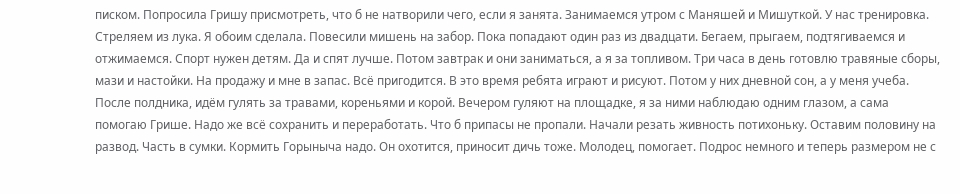писком. Попросила Гришу присмотреть, что б не натворили чего, если я занята. Занимаемся утром с Маняшей и Мишуткой. У нас тренировка. Стреляем из лука. Я обоим сделала. Повесили мишень на забор. Пока попадают один раз из двадцати. Бегаем, прыгаем, подтягиваемся и отжимаемся. Спорт нужен детям. Да и спят лучше. Потом завтрак и они заниматься, а я за топливом. Три часа в день готовлю травяные сборы, мази и настойки. На продажу и мне в запас. Всё пригодится. В это время ребята играют и рисуют. Потом у них дневной сон, а у меня учеба. После полдника, идём гулять за травами, кореньями и корой. Вечером гуляют на площадке, я за ними наблюдаю одним глазом, а сама помогаю Грише. Надо же всё сохранить и переработать. Что б припасы не пропали. Начали резать живность потихоньку. Оставим половину на развод. Часть в сумки. Кормить Горыныча надо. Он охотится, приносит дичь тоже. Молодец, помогает. Подрос немного и теперь размером не с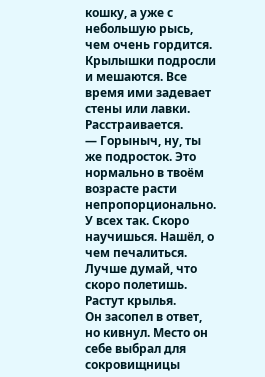кошку, а уже с небольшую рысь, чем очень гордится. Крылышки подросли и мешаются. Все время ими задевает стены или лавки. Расстраивается.
— Горыныч, ну, ты же подросток. Это нормально в твоём возрасте расти непропорционально. У всех так. Скоро научишься. Нашёл, о чем печалиться. Лучше думай, что скоро полетишь. Растут крылья.
Он засопел в ответ, но кивнул. Место он себе выбрал для сокровищницы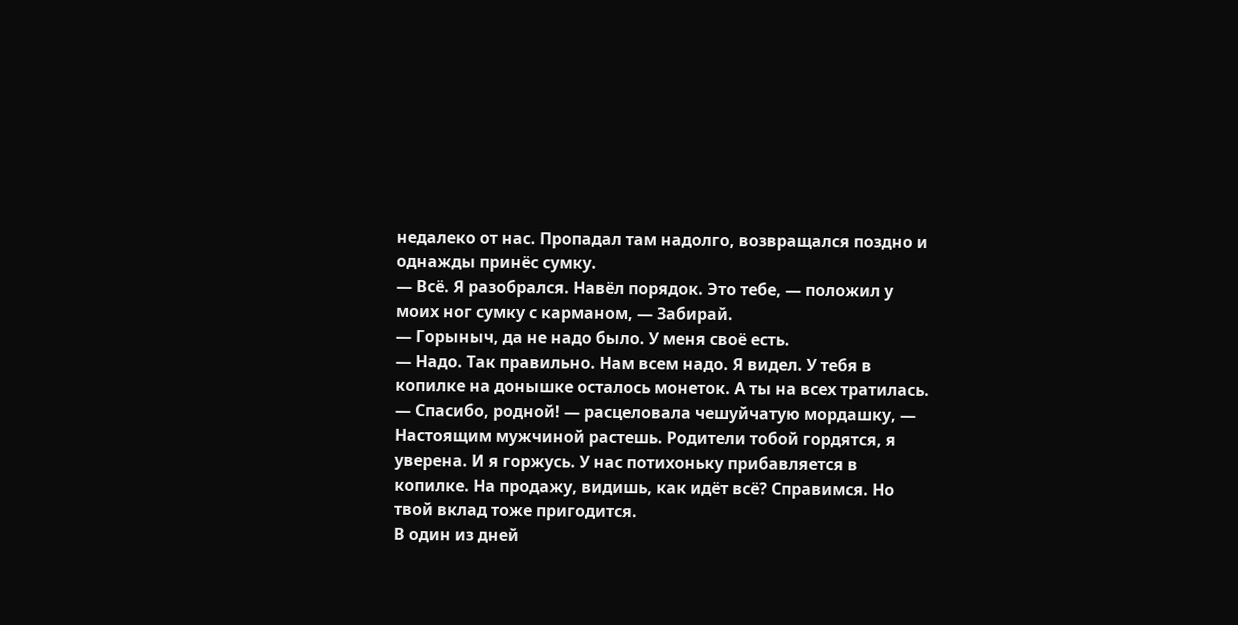недалеко от нас. Пропадал там надолго, возвращался поздно и однажды принёс сумку.
— Всё. Я разобрался. Навёл порядок. Это тебе, — положил у моих ног сумку с карманом, — Забирай.
— Горыныч, да не надо было. У меня своё есть.
— Надо. Так правильно. Нам всем надо. Я видел. У тебя в копилке на донышке осталось монеток. А ты на всех тратилась.
— Спасибо, родной! — расцеловала чешуйчатую мордашку, — Настоящим мужчиной растешь. Родители тобой гордятся, я уверена. И я горжусь. У нас потихоньку прибавляется в копилке. На продажу, видишь, как идёт всё? Справимся. Но твой вклад тоже пригодится.
В один из дней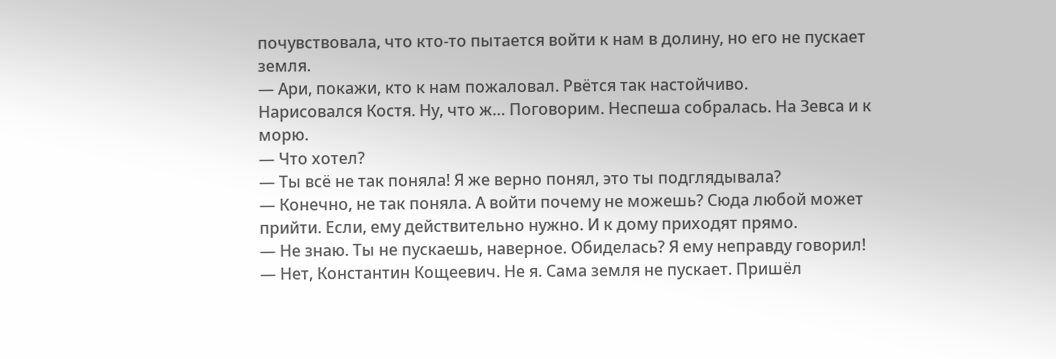почувствовала, что кто-то пытается войти к нам в долину, но его не пускает земля.
— Ари, покажи, кто к нам пожаловал. Рвётся так настойчиво.
Нарисовался Костя. Ну, что ж… Поговорим. Неспеша собралась. На Зевса и к морю.
— Что хотел?
— Ты всё не так поняла! Я же верно понял, это ты подглядывала?
— Конечно, не так поняла. А войти почему не можешь? Сюда любой может прийти. Если, ему действительно нужно. И к дому приходят прямо.
— Не знаю. Ты не пускаешь, наверное. Обиделась? Я ему неправду говорил!
— Нет, Константин Кощеевич. Не я. Сама земля не пускает. Пришёл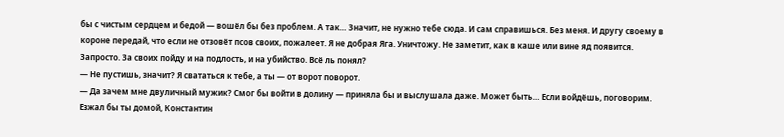бы с чистым сердцем и бедой — вошёл бы без проблем. А так… Значит, не нужно тебе сюда. И сам справишься. Без меня. И другу своему в короне передай, что если не отзовёт псов своих, пожалеет. Я не добрая Яга. Уничтожу. Не заметит, как в каше или вине яд появится. Запросто. За своих пойду и на подлость, и на убийство. Всё ль понял?
— Не пустишь, значит? Я свататься к тебе, а ты — от ворот поворот.
— Да зачем мне двуличный мужик? Смог бы войти в долину — приняла бы и выслушала даже. Может быть… Если войдёшь, поговорим. Езжал бы ты домой, Константин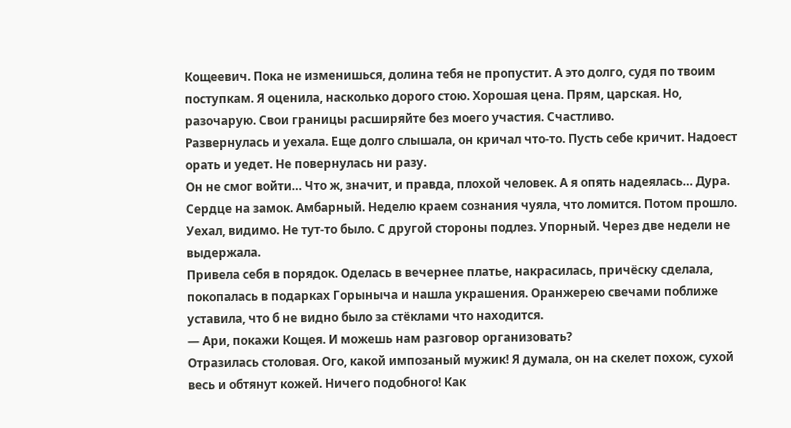Кощеевич. Пока не изменишься, долина тебя не пропустит. А это долго, судя по твоим поступкам. Я оценила, насколько дорого стою. Хорошая цена. Прям, царская. Но, разочарую. Свои границы расширяйте без моего участия. Счастливо.
Развернулась и уехала. Еще долго слышала, он кричал что-то. Пусть себе кричит. Надоест орать и уедет. Не повернулась ни разу.
Он не смог войти… Что ж, значит, и правда, плохой человек. А я опять надеялась… Дура. Сердце на замок. Амбарный. Неделю краем сознания чуяла, что ломится. Потом прошло. Уехал, видимо. Не тут-то было. С другой стороны подлез. Упорный. Через две недели не выдержала.
Привела себя в порядок. Оделась в вечернее платье, накрасилась, причёску сделала, покопалась в подарках Горыныча и нашла украшения. Оранжерею свечами поближе уставила, что б не видно было за стёклами что находится.
— Ари, покажи Кощея. И можешь нам разговор организовать?
Отразилась столовая. Ого, какой импозаный мужик! Я думала, он на скелет похож, сухой весь и обтянут кожей. Ничего подобного! Как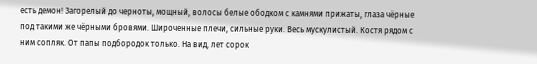есть демон! Загорелый до черноты, мощный, волосы белые ободком с камнями прижаты, глаза чёрные под такими же чёрными бровями. Широченные плечи, сильные руки. Весь мускулистый. Костя рядом с ним сопляк. От папы подбородок только. На вид, лет сорок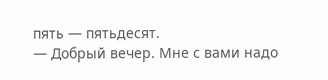пять — пятьдесят.
— Добрый вечер. Мне с вами надо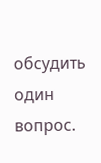обсудить один вопрос.